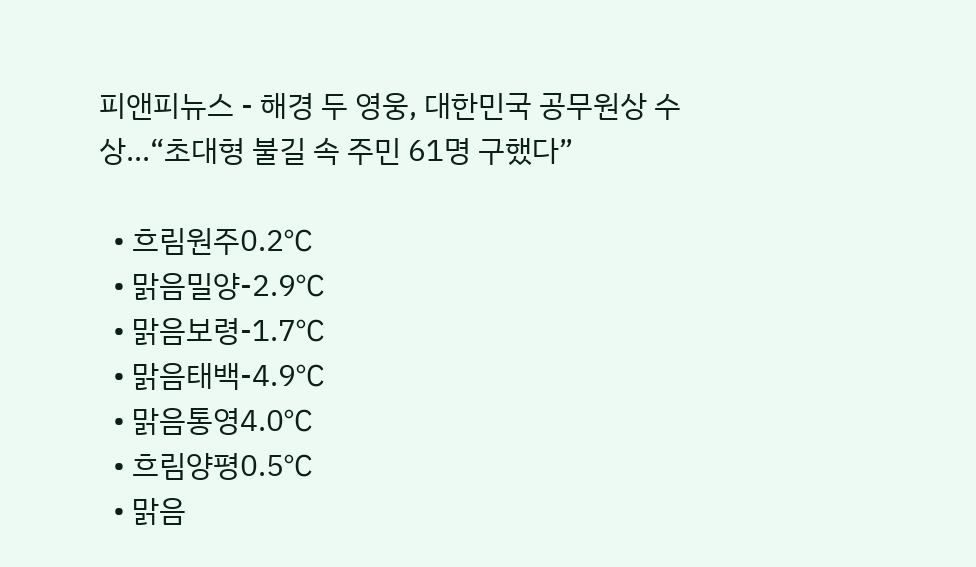피앤피뉴스 - 해경 두 영웅, 대한민국 공무원상 수상...“초대형 불길 속 주민 61명 구했다”

  • 흐림원주0.2℃
  • 맑음밀양-2.9℃
  • 맑음보령-1.7℃
  • 맑음태백-4.9℃
  • 맑음통영4.0℃
  • 흐림양평0.5℃
  • 맑음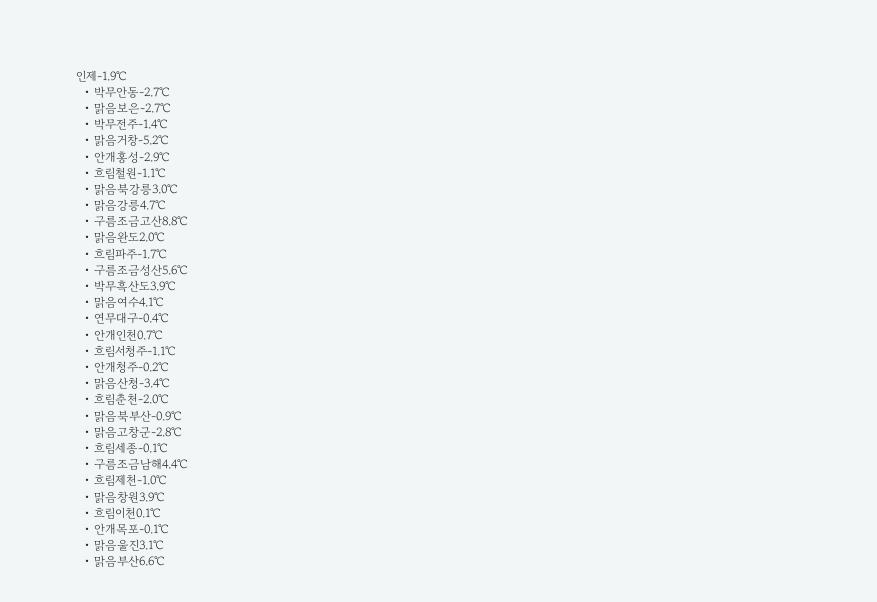인제-1.9℃
  • 박무안동-2.7℃
  • 맑음보은-2.7℃
  • 박무전주-1.4℃
  • 맑음거창-5.2℃
  • 안개홍성-2.9℃
  • 흐림철원-1.1℃
  • 맑음북강릉3.0℃
  • 맑음강릉4.7℃
  • 구름조금고산8.8℃
  • 맑음완도2.0℃
  • 흐림파주-1.7℃
  • 구름조금성산5.6℃
  • 박무흑산도3.9℃
  • 맑음여수4.1℃
  • 연무대구-0.4℃
  • 안개인천0.7℃
  • 흐림서청주-1.1℃
  • 안개청주-0.2℃
  • 맑음산청-3.4℃
  • 흐림춘천-2.0℃
  • 맑음북부산-0.9℃
  • 맑음고창군-2.8℃
  • 흐림세종-0.1℃
  • 구름조금남해4.4℃
  • 흐림제천-1.0℃
  • 맑음창원3.9℃
  • 흐림이천0.1℃
  • 안개목포-0.1℃
  • 맑음울진3.1℃
  • 맑음부산6.6℃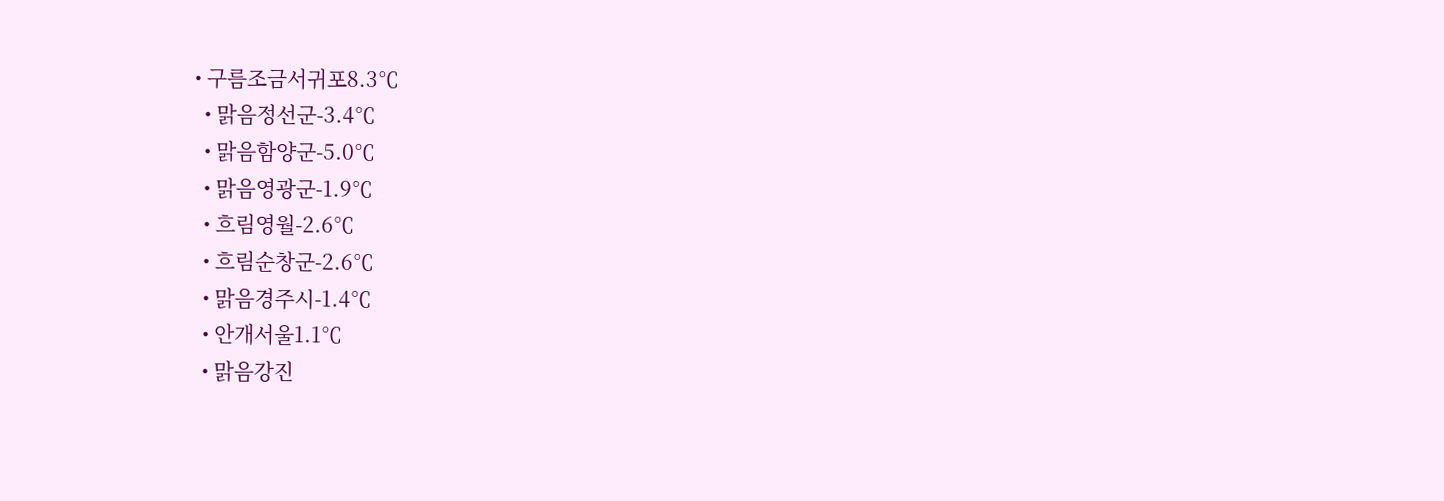• 구름조금서귀포8.3℃
  • 맑음정선군-3.4℃
  • 맑음함양군-5.0℃
  • 맑음영광군-1.9℃
  • 흐림영월-2.6℃
  • 흐림순창군-2.6℃
  • 맑음경주시-1.4℃
  • 안개서울1.1℃
  • 맑음강진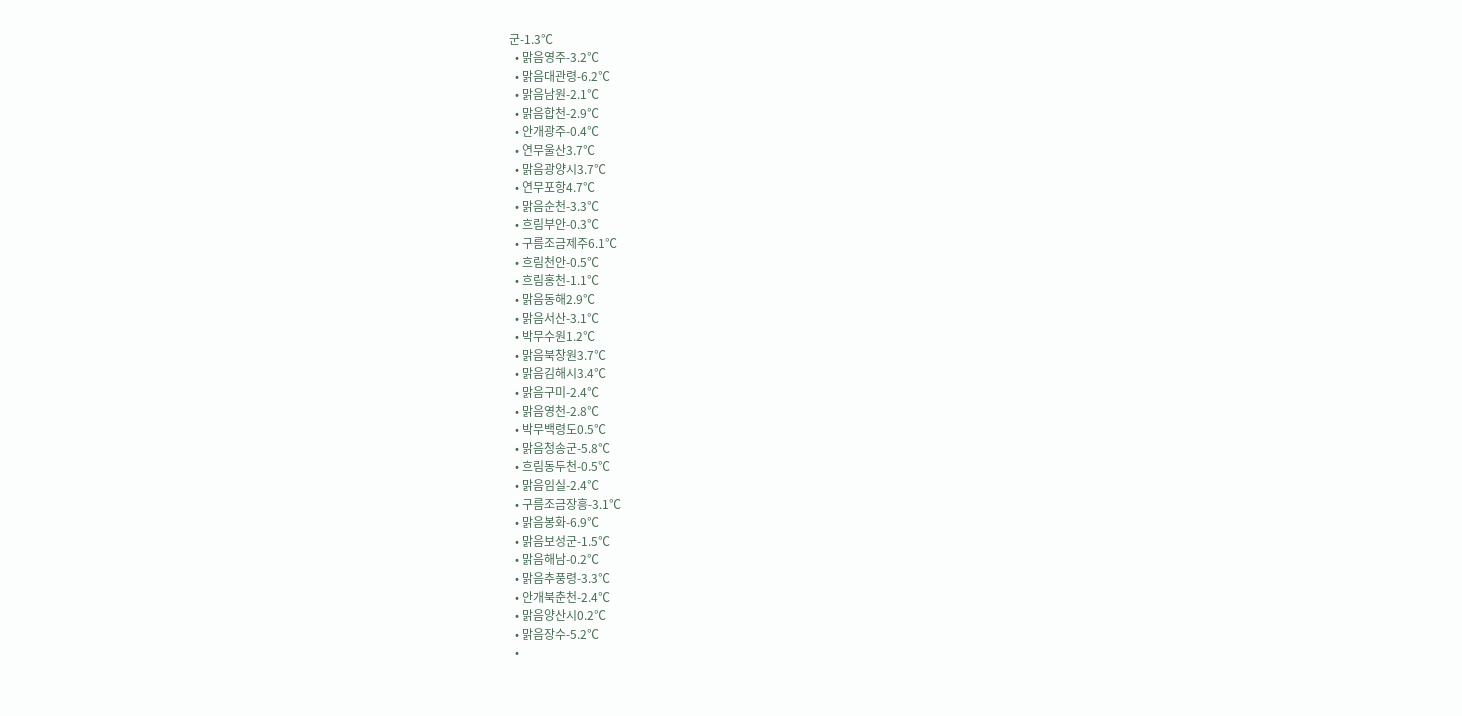군-1.3℃
  • 맑음영주-3.2℃
  • 맑음대관령-6.2℃
  • 맑음남원-2.1℃
  • 맑음합천-2.9℃
  • 안개광주-0.4℃
  • 연무울산3.7℃
  • 맑음광양시3.7℃
  • 연무포항4.7℃
  • 맑음순천-3.3℃
  • 흐림부안-0.3℃
  • 구름조금제주6.1℃
  • 흐림천안-0.5℃
  • 흐림홍천-1.1℃
  • 맑음동해2.9℃
  • 맑음서산-3.1℃
  • 박무수원1.2℃
  • 맑음북창원3.7℃
  • 맑음김해시3.4℃
  • 맑음구미-2.4℃
  • 맑음영천-2.8℃
  • 박무백령도0.5℃
  • 맑음청송군-5.8℃
  • 흐림동두천-0.5℃
  • 맑음임실-2.4℃
  • 구름조금장흥-3.1℃
  • 맑음봉화-6.9℃
  • 맑음보성군-1.5℃
  • 맑음해남-0.2℃
  • 맑음추풍령-3.3℃
  • 안개북춘천-2.4℃
  • 맑음양산시0.2℃
  • 맑음장수-5.2℃
  •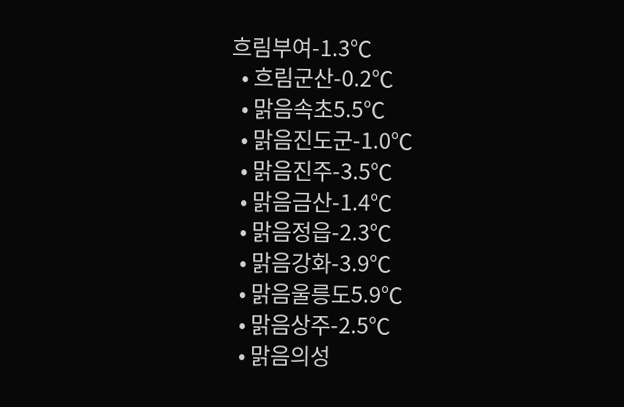흐림부여-1.3℃
  • 흐림군산-0.2℃
  • 맑음속초5.5℃
  • 맑음진도군-1.0℃
  • 맑음진주-3.5℃
  • 맑음금산-1.4℃
  • 맑음정읍-2.3℃
  • 맑음강화-3.9℃
  • 맑음울릉도5.9℃
  • 맑음상주-2.5℃
  • 맑음의성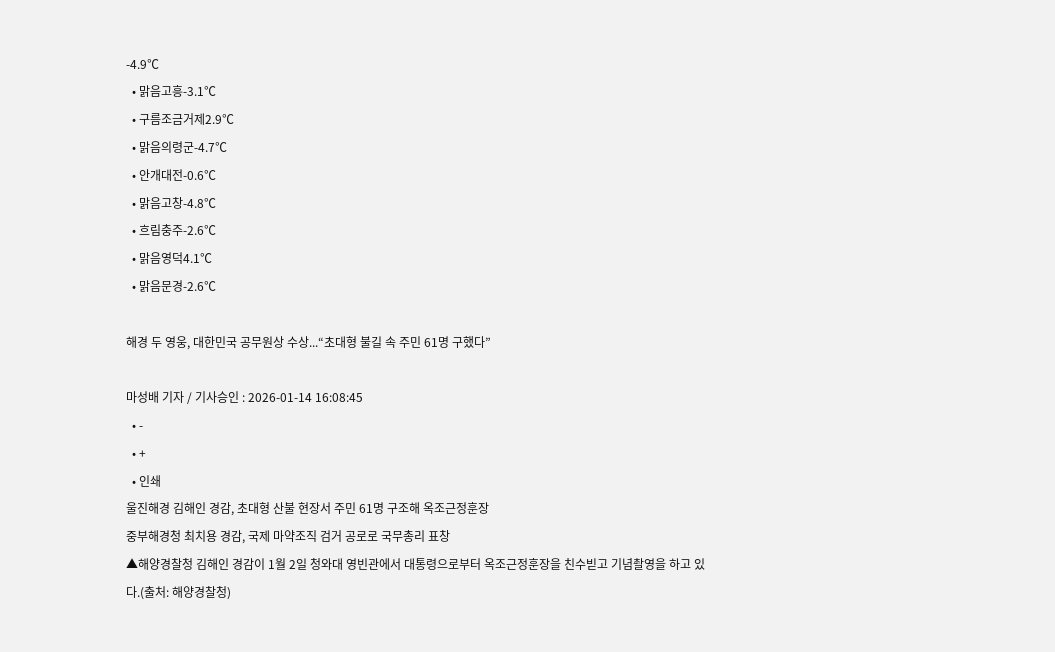-4.9℃
  • 맑음고흥-3.1℃
  • 구름조금거제2.9℃
  • 맑음의령군-4.7℃
  • 안개대전-0.6℃
  • 맑음고창-4.8℃
  • 흐림충주-2.6℃
  • 맑음영덕4.1℃
  • 맑음문경-2.6℃

해경 두 영웅, 대한민국 공무원상 수상...“초대형 불길 속 주민 61명 구했다”

마성배 기자 / 기사승인 : 2026-01-14 16:08:45
  • -
  • +
  • 인쇄
울진해경 김해인 경감, 초대형 산불 현장서 주민 61명 구조해 옥조근정훈장
중부해경청 최치용 경감, 국제 마약조직 검거 공로로 국무총리 표창
▲해양경찰청 김해인 경감이 1월 2일 청와대 영빈관에서 대통령으로부터 옥조근정훈장을 친수빋고 기념촬영을 하고 있다.(출처: 해양경찰청)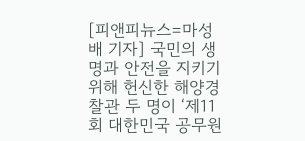[피앤피뉴스=마성배 기자] 국민의 생명과 안전을 지키기 위해 헌신한 해양경찰관 두 명이 ‘제11회 대한민국 공무원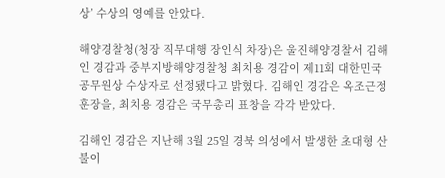상’ 수상의 영예를 안았다.

해양경찰청(청장 직무대행 장인식 차장)은 울진해양경찰서 김해인 경감과 중부지방해양경찰청 최치용 경감이 제11회 대한민국 공무원상 수상자로 선정됐다고 밝혔다. 김해인 경감은 옥조근정훈장을, 최치용 경감은 국무총리 표창을 각각 받았다.

김해인 경감은 지난해 3월 25일 경북 의성에서 발생한 초대형 산불이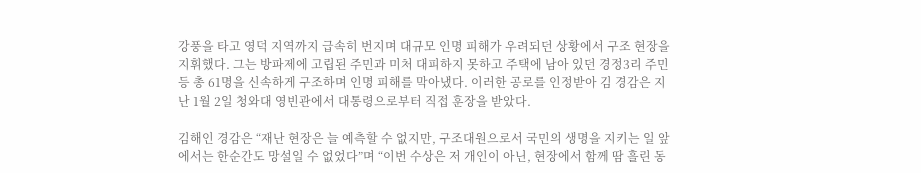강풍을 타고 영덕 지역까지 급속히 번지며 대규모 인명 피해가 우려되던 상황에서 구조 현장을 지휘했다. 그는 방파제에 고립된 주민과 미처 대피하지 못하고 주택에 남아 있던 경정3리 주민 등 총 61명을 신속하게 구조하며 인명 피해를 막아냈다. 이러한 공로를 인정받아 김 경감은 지난 1월 2일 청와대 영빈관에서 대통령으로부터 직접 훈장을 받았다.

김해인 경감은 “재난 현장은 늘 예측할 수 없지만, 구조대원으로서 국민의 생명을 지키는 일 앞에서는 한순간도 망설일 수 없었다”며 “이번 수상은 저 개인이 아닌, 현장에서 함께 땀 흘린 동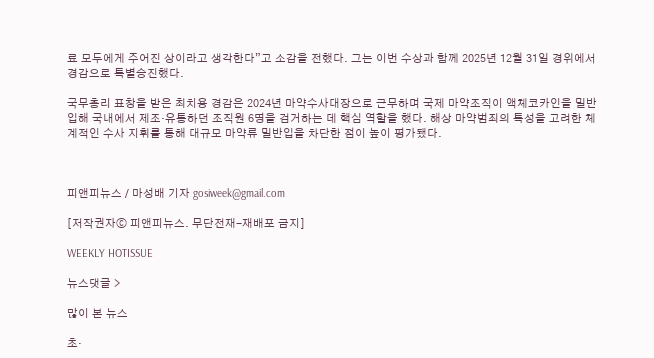료 모두에게 주어진 상이라고 생각한다”고 소감을 전했다. 그는 이번 수상과 함께 2025년 12월 31일 경위에서 경감으로 특별승진했다.

국무총리 표창을 받은 최치용 경감은 2024년 마약수사대장으로 근무하며 국제 마약조직이 액체코카인을 밀반입해 국내에서 제조·유통하던 조직원 6명을 검거하는 데 핵심 역할을 했다. 해상 마약범죄의 특성을 고려한 체계적인 수사 지휘를 통해 대규모 마약류 밀반입을 차단한 점이 높이 평가됐다.



피앤피뉴스 / 마성배 기자 gosiweek@gmail.com

[저작권자ⓒ 피앤피뉴스. 무단전재-재배포 금지]

WEEKLY HOTISSUE

뉴스댓글 >

많이 본 뉴스

초·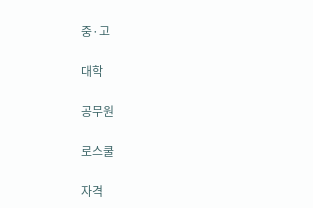중·고

대학

공무원

로스쿨

자격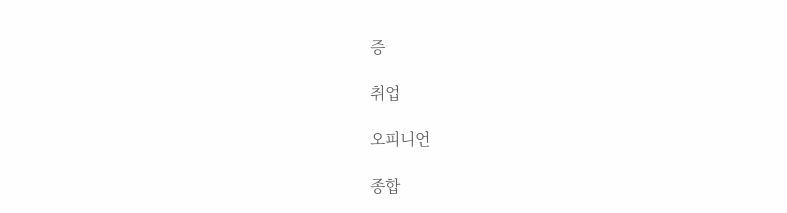증

취업

오피니언

종합